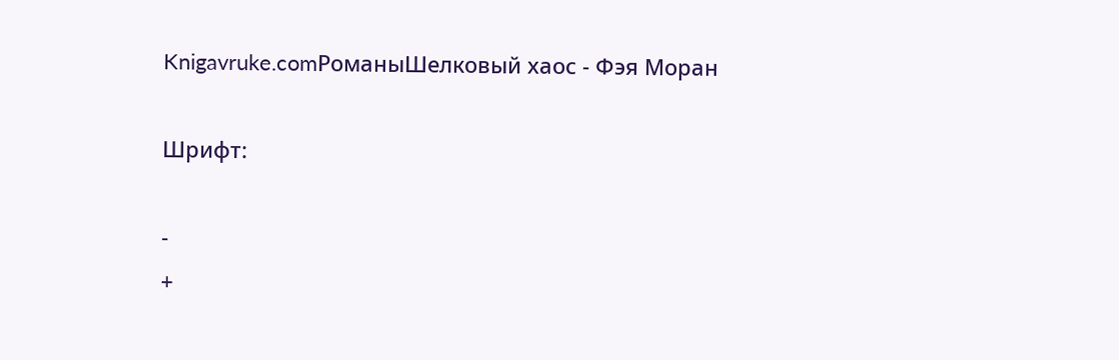Knigavruke.comРоманыШелковый хаос - Фэя Моран

Шрифт:

-
+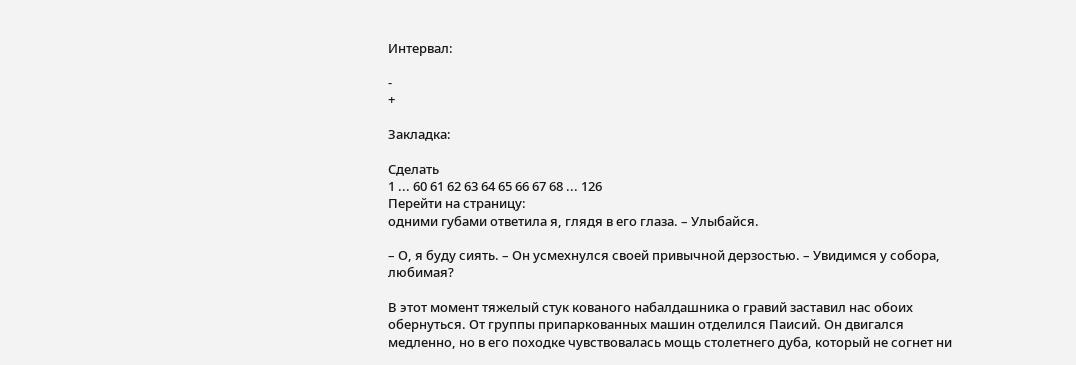Интервал:

-
+

Закладка:

Сделать
1 ... 60 61 62 63 64 65 66 67 68 ... 126
Перейти на страницу:
одними губами ответила я, глядя в его глаза. – Улыбайся.

– О, я буду сиять. – Он усмехнулся своей привычной дерзостью. – Увидимся у собора, любимая?

В этот момент тяжелый стук кованого набалдашника о гравий заставил нас обоих обернуться. От группы припаркованных машин отделился Паисий. Он двигался медленно, но в его походке чувствовалась мощь столетнего дуба, который не согнет ни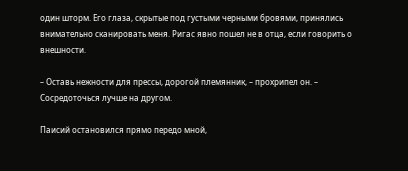один шторм. Его глаза, скрытые под густыми черными бровями, принялись внимательно сканировать меня. Ригас явно пошел не в отца, если говорить о внешности.

– Оставь нежности для прессы, дорогой племянник, – прохрипел он. – Сосредоточься лучше на другом.

Паисий остановился прямо передо мной,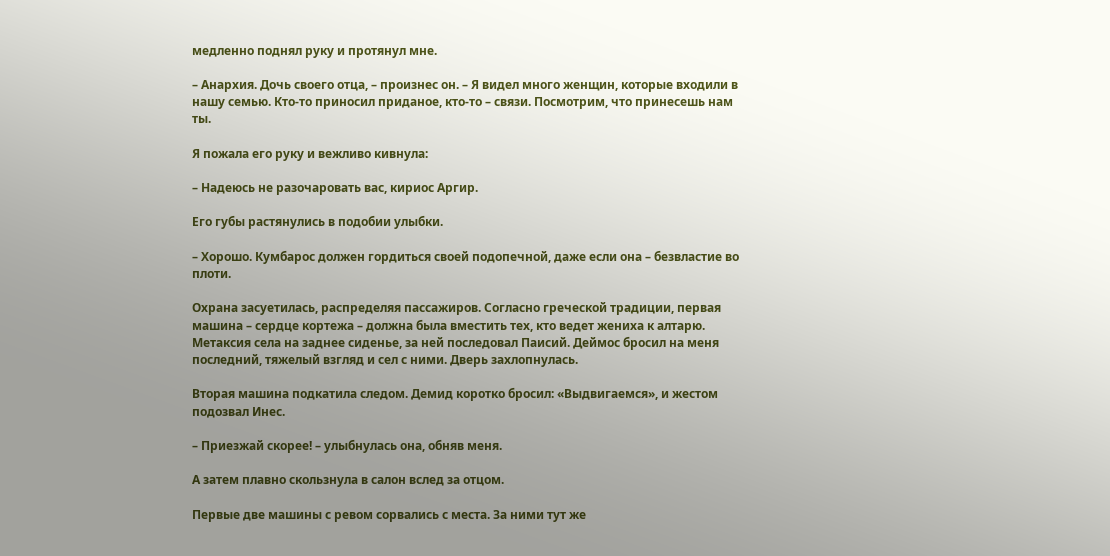медленно поднял руку и протянул мне.

– Анархия. Дочь своего отца, – произнес он. – Я видел много женщин, которые входили в нашу семью. Кто-то приносил приданое, кто-то – связи. Посмотрим, что принесешь нам ты.

Я пожала его руку и вежливо кивнула:

– Надеюсь не разочаровать вас, кириос Аргир.

Его губы растянулись в подобии улыбки.

– Хорошо. Кумбарос должен гордиться своей подопечной, даже если она – безвластие во плоти.

Охрана засуетилась, распределяя пассажиров. Согласно греческой традиции, первая машина – сердце кортежа – должна была вместить тех, кто ведет жениха к алтарю. Метаксия села на заднее сиденье, за ней последовал Паисий. Деймос бросил на меня последний, тяжелый взгляд и сел с ними. Дверь захлопнулась.

Вторая машина подкатила следом. Демид коротко бросил: «Выдвигаемся», и жестом подозвал Инес.

– Приезжай скорее! – улыбнулась она, обняв меня.

А затем плавно скользнула в салон вслед за отцом.

Первые две машины с ревом сорвались с места. За ними тут же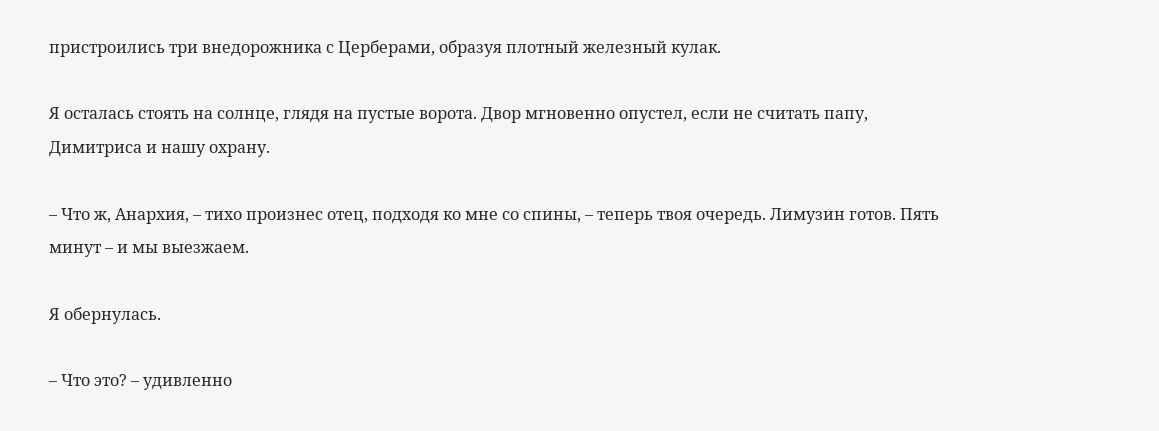пристроились три внедорожника с Церберами, образуя плотный железный кулак.

Я осталась стоять на солнце, глядя на пустые ворота. Двор мгновенно опустел, если не считать папу, Димитриса и нашу охрану.

– Что ж, Анархия, – тихо произнес отец, подходя ко мне со спины, – теперь твоя очередь. Лимузин готов. Пять минут – и мы выезжаем.

Я обернулась.

– Что это? – удивленно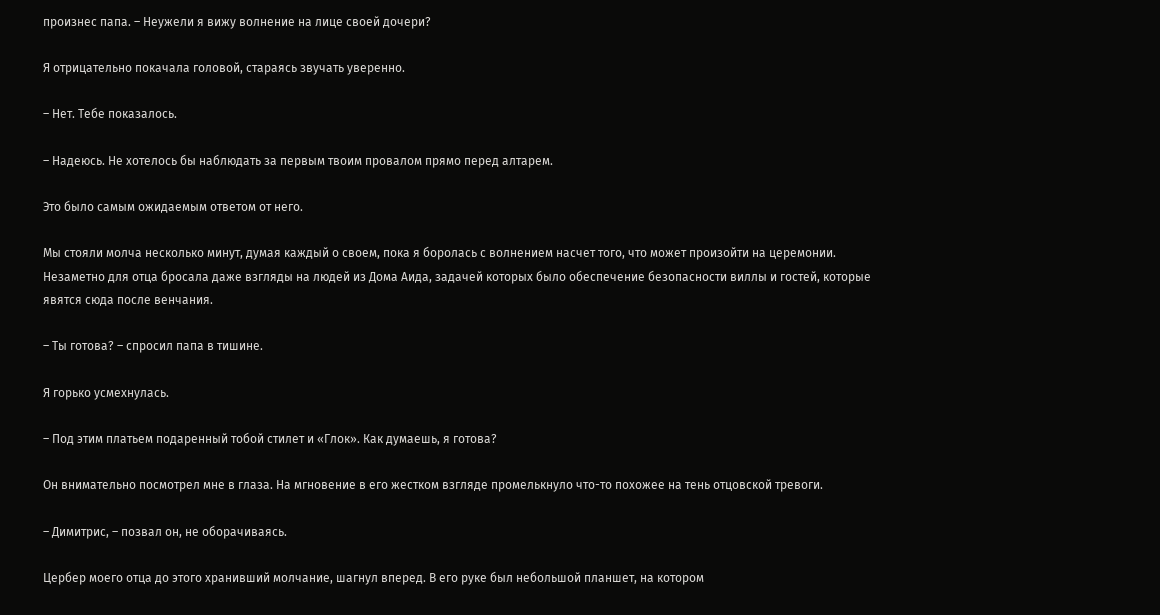произнес папа. – Неужели я вижу волнение на лице своей дочери?

Я отрицательно покачала головой, стараясь звучать уверенно.

– Нет. Тебе показалось.

– Надеюсь. Не хотелось бы наблюдать за первым твоим провалом прямо перед алтарем.

Это было самым ожидаемым ответом от него.

Мы стояли молча несколько минут, думая каждый о своем, пока я боролась с волнением насчет того, что может произойти на церемонии. Незаметно для отца бросала даже взгляды на людей из Дома Аида, задачей которых было обеспечение безопасности виллы и гостей, которые явятся сюда после венчания.

– Ты готова? – спросил папа в тишине.

Я горько усмехнулась.

– Под этим платьем подаренный тобой стилет и «Глок». Как думаешь, я готова?

Он внимательно посмотрел мне в глаза. На мгновение в его жестком взгляде промелькнуло что-то похожее на тень отцовской тревоги.

– Димитрис, – позвал он, не оборачиваясь.

Цербер моего отца до этого хранивший молчание, шагнул вперед. В его руке был небольшой планшет, на котором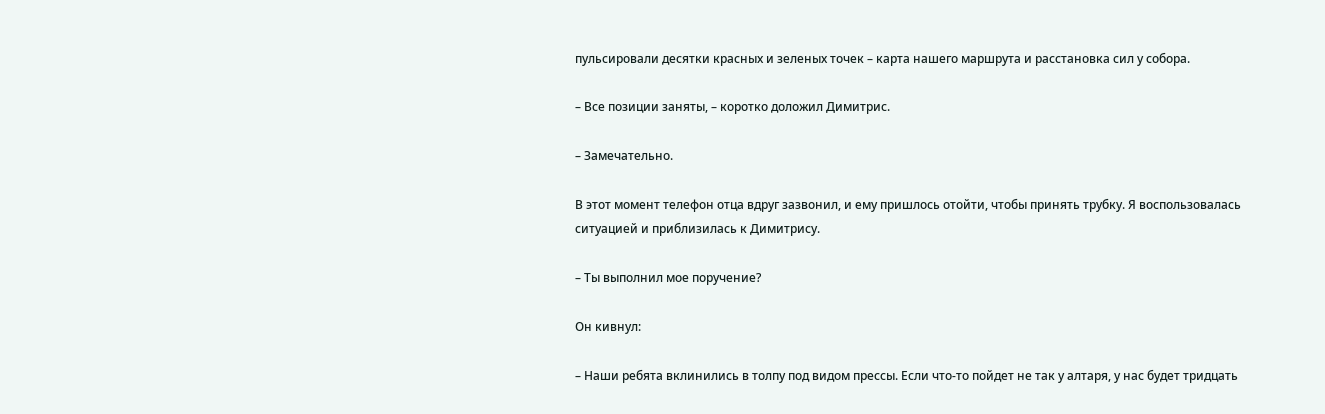пульсировали десятки красных и зеленых точек – карта нашего маршрута и расстановка сил у собора.

– Все позиции заняты, – коротко доложил Димитрис.

– Замечательно.

В этот момент телефон отца вдруг зазвонил, и ему пришлось отойти, чтобы принять трубку. Я воспользовалась ситуацией и приблизилась к Димитрису.

– Ты выполнил мое поручение?

Он кивнул:

– Наши ребята вклинились в толпу под видом прессы. Если что-то пойдет не так у алтаря, у нас будет тридцать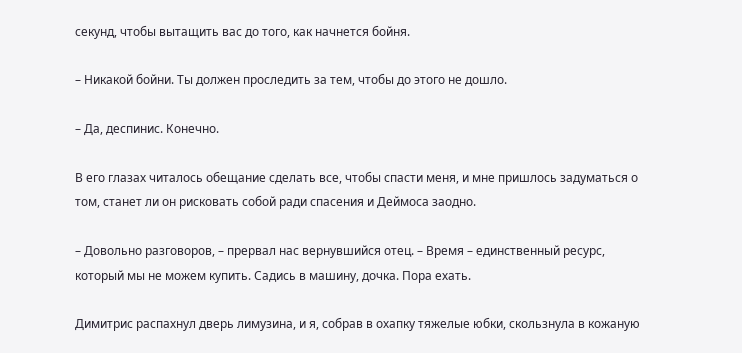секунд, чтобы вытащить вас до того, как начнется бойня.

– Никакой бойни. Ты должен проследить за тем, чтобы до этого не дошло.

– Да, деспинис. Конечно.

В его глазах читалось обещание сделать все, чтобы спасти меня, и мне пришлось задуматься о том, станет ли он рисковать собой ради спасения и Деймоса заодно.

– Довольно разговоров, – прервал нас вернувшийся отец. – Время – единственный ресурс, который мы не можем купить. Садись в машину, дочка. Пора ехать.

Димитрис распахнул дверь лимузина, и я, собрав в охапку тяжелые юбки, скользнула в кожаную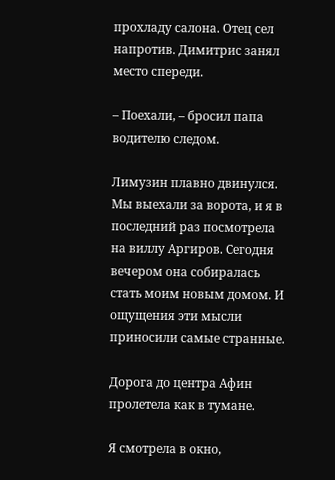прохладу салона. Отец сел напротив. Димитрис занял место спереди.

– Поехали, – бросил папа водителю следом.

Лимузин плавно двинулся. Мы выехали за ворота, и я в последний раз посмотрела на виллу Аргиров. Сегодня вечером она собиралась стать моим новым домом. И ощущения эти мысли приносили самые странные.

Дорога до центра Афин пролетела как в тумане.

Я смотрела в окно,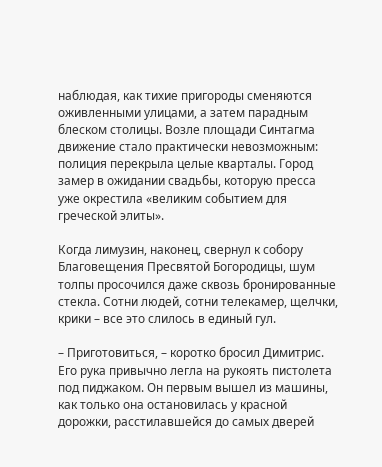наблюдая, как тихие пригороды сменяются оживленными улицами, а затем парадным блеском столицы. Возле площади Синтагма движение стало практически невозможным: полиция перекрыла целые кварталы. Город замер в ожидании свадьбы, которую пресса уже окрестила «великим событием для греческой элиты».

Когда лимузин, наконец, свернул к собору Благовещения Пресвятой Богородицы, шум толпы просочился даже сквозь бронированные стекла. Сотни людей, сотни телекамер, щелчки, крики – все это слилось в единый гул.

– Приготовиться, – коротко бросил Димитрис. Его рука привычно легла на рукоять пистолета под пиджаком. Он первым вышел из машины, как только она остановилась у красной дорожки, расстилавшейся до самых дверей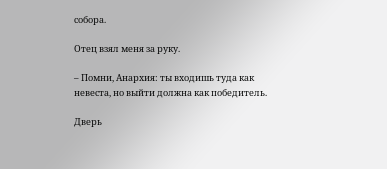собора.

Отец взял меня за руку.

– Помни, Анархия: ты входишь туда как невеста, но выйти должна как победитель.

Дверь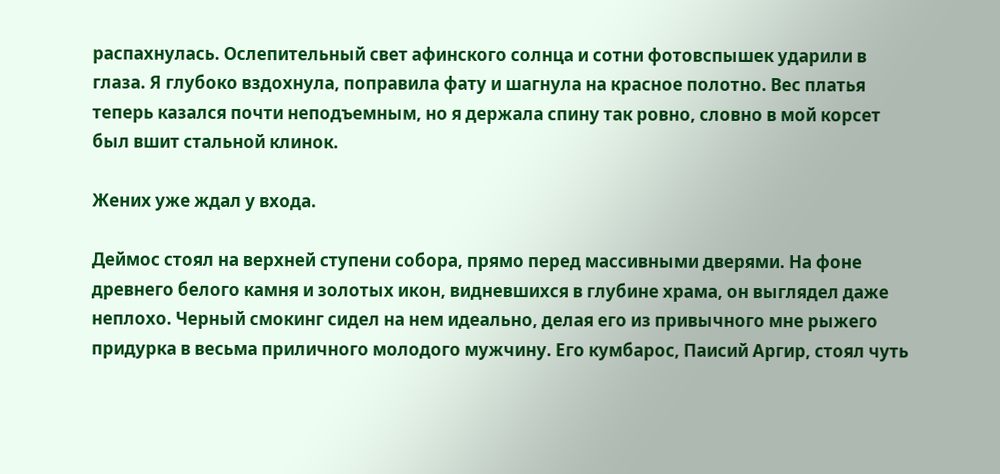распахнулась. Ослепительный свет афинского солнца и сотни фотовспышек ударили в глаза. Я глубоко вздохнула, поправила фату и шагнула на красное полотно. Вес платья теперь казался почти неподъемным, но я держала спину так ровно, словно в мой корсет был вшит стальной клинок.

Жених уже ждал у входа.

Деймос стоял на верхней ступени собора, прямо перед массивными дверями. На фоне древнего белого камня и золотых икон, видневшихся в глубине храма, он выглядел даже неплохо. Черный смокинг сидел на нем идеально, делая его из привычного мне рыжего придурка в весьма приличного молодого мужчину. Его кумбарос, Паисий Аргир, стоял чуть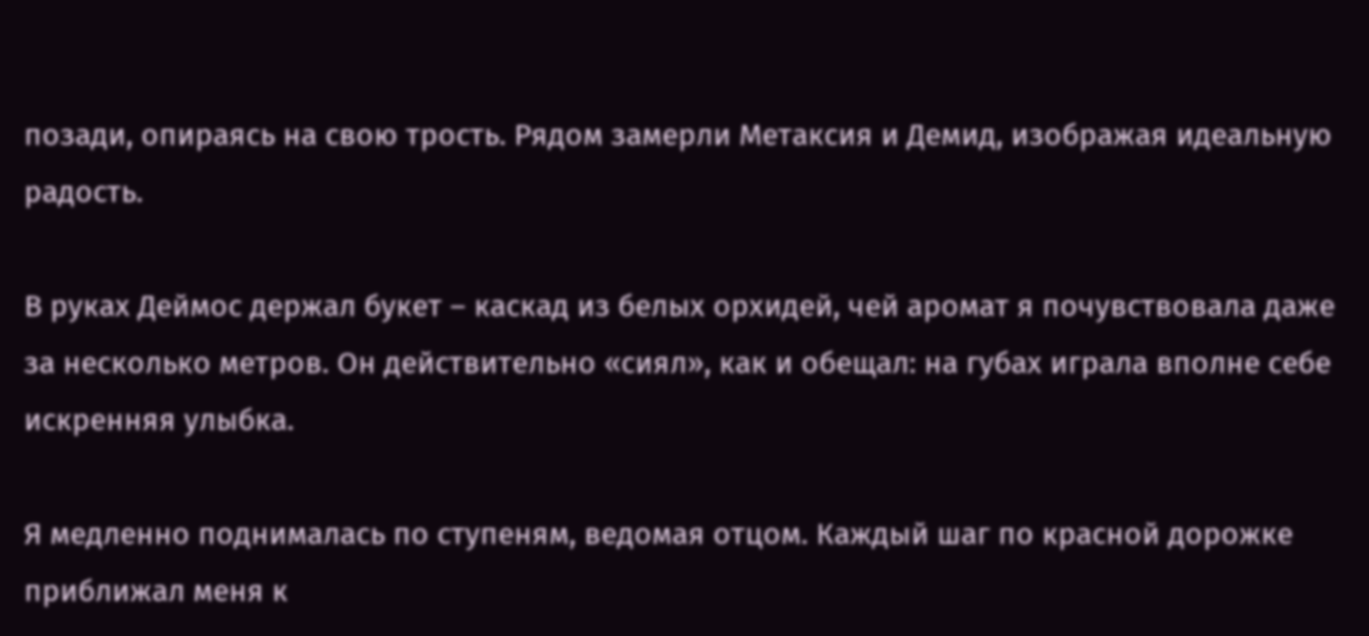позади, опираясь на свою трость. Рядом замерли Метаксия и Демид, изображая идеальную радость.

В руках Деймос держал букет – каскад из белых орхидей, чей аромат я почувствовала даже за несколько метров. Он действительно «сиял», как и обещал: на губах играла вполне себе искренняя улыбка.

Я медленно поднималась по ступеням, ведомая отцом. Каждый шаг по красной дорожке приближал меня к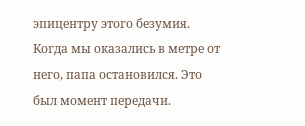эпицентру этого безумия. Когда мы оказались в метре от него, папа остановился. Это был момент передачи.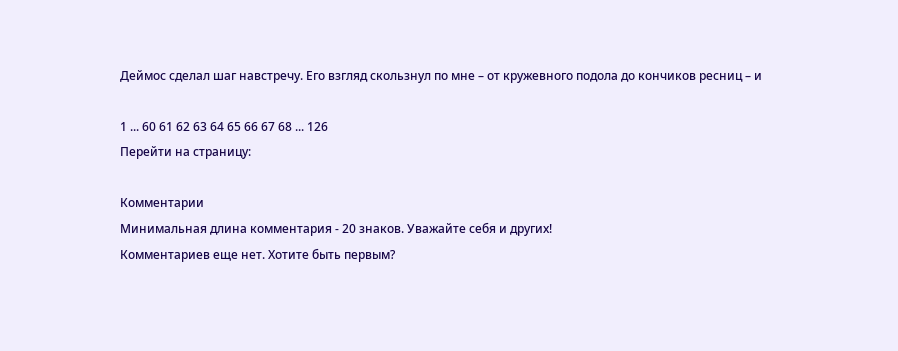Деймос сделал шаг навстречу. Его взгляд скользнул по мне – от кружевного подола до кончиков ресниц – и

1 ... 60 61 62 63 64 65 66 67 68 ... 126
Перейти на страницу:

Комментарии
Минимальная длина комментария - 20 знаков. Уважайте себя и других!
Комментариев еще нет. Хотите быть первым?